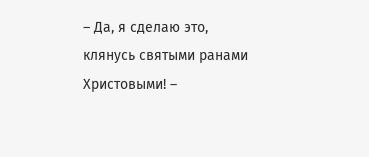– Да, я сделаю это, клянусь святыми ранами Христовыми! –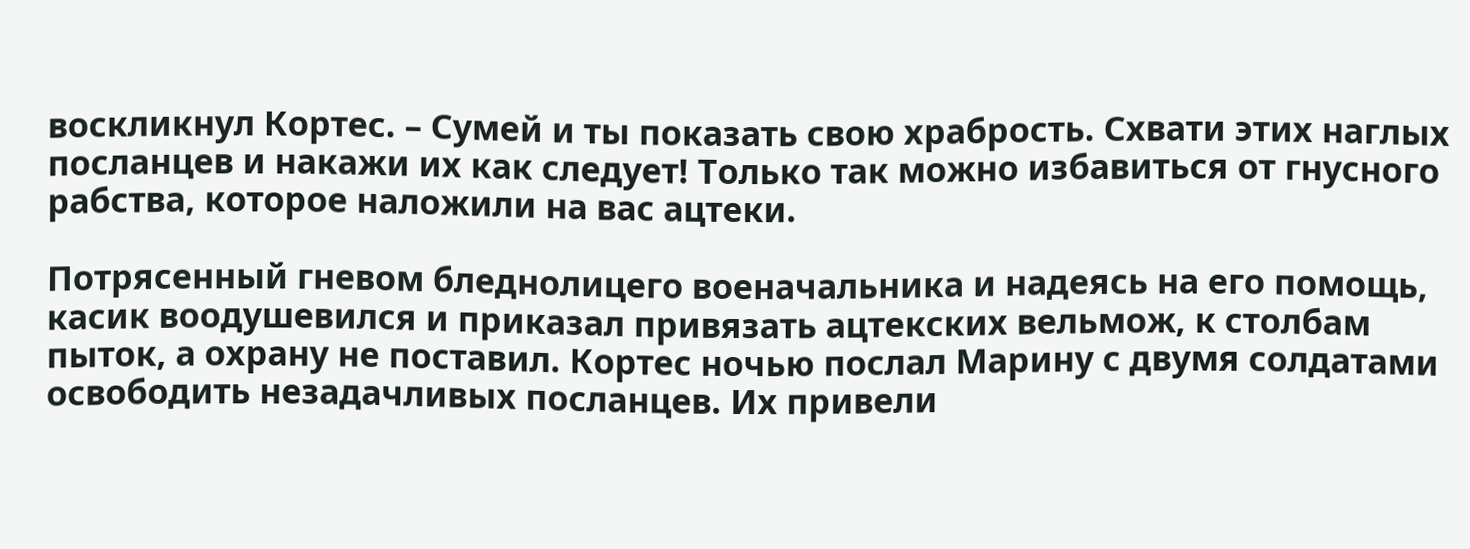воскликнул Кортес. – Сумей и ты показать свою храбрость. Схвати этих наглых посланцев и накажи их как следует! Только так можно избавиться от гнусного рабства, которое наложили на вас ацтеки.

Потрясенный гневом бледнолицего военачальника и надеясь на его помощь, касик воодушевился и приказал привязать ацтекских вельмож, к столбам пыток, а охрану не поставил. Кортес ночью послал Марину с двумя солдатами освободить незадачливых посланцев. Их привели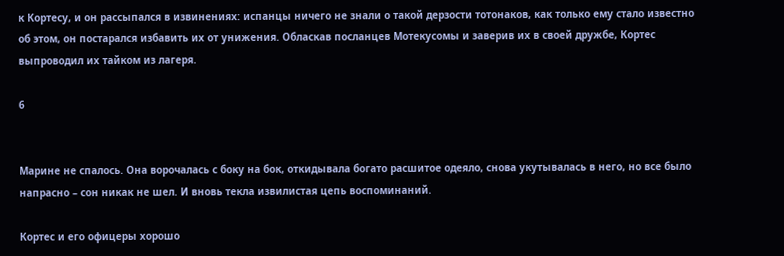к Кортесу, и он рассыпался в извинениях: испанцы ничего не знали о такой дерзости тотонаков, как только ему стало известно об этом, он постарался избавить их от унижения. Обласкав посланцев Мотекусомы и заверив их в своей дружбе, Кортес выпроводил их тайком из лагеря.

6


Марине не спалось. Она ворочалась с боку на бок, откидывала богато расшитое одеяло, снова укутывалась в него, но все было напрасно – сон никак не шел. И вновь текла извилистая цепь воспоминаний.

Кортес и его офицеры хорошо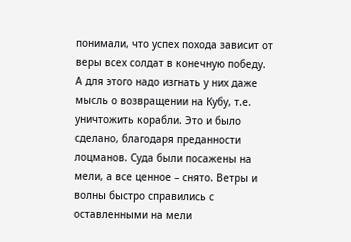понимали, что успех похода зависит от веры всех солдат в конечную победу. А для этого надо изгнать у них даже мысль о возвращении на Кубу, т.е. уничтожить корабли. Это и было сделано, благодаря преданности лоцманов. Суда были посажены на мели, а все ценное – снято. Ветры и волны быстро справились с оставленными на мели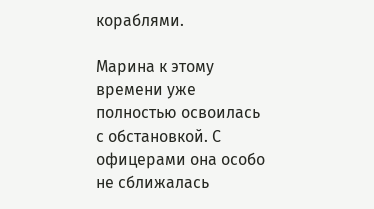кораблями.

Марина к этому времени уже полностью освоилась с обстановкой. С офицерами она особо не сближалась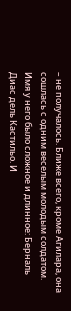– не получалось. Ближе всего, кроме Агилара, она сошлась с одним веселым молодым солдатом. Имя у него было сложное и длинное: Берналь Диас дель Кастильо. И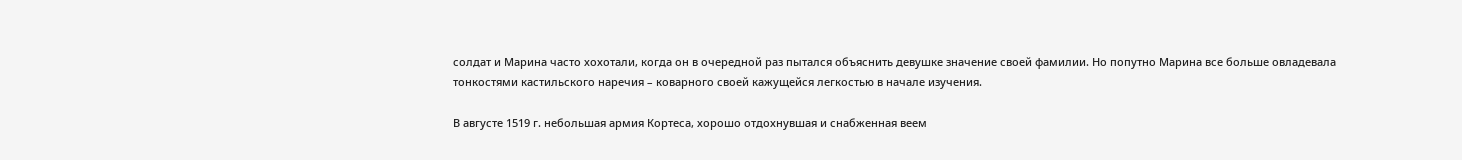солдат и Марина часто хохотали, когда он в очередной раз пытался объяснить девушке значение своей фамилии. Но попутно Марина все больше овладевала тонкостями кастильского наречия – коварного своей кажущейся легкостью в начале изучения.

В августе 1519 г. небольшая армия Кортеса, хорошо отдохнувшая и снабженная веем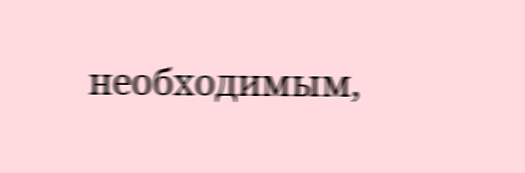необходимым,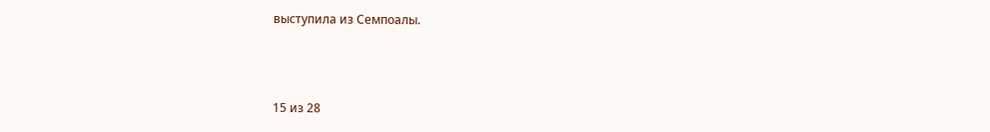выступила из Семпоалы.



15 из 28